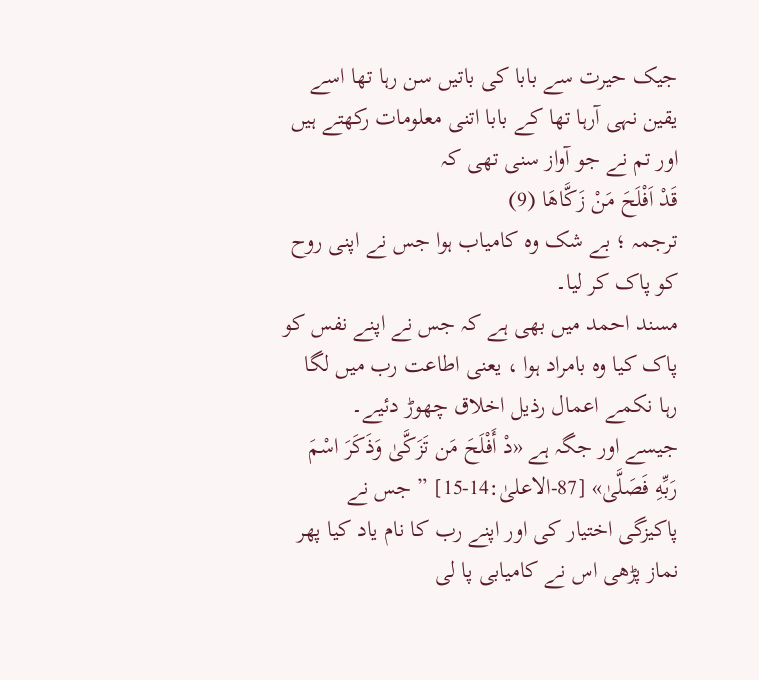جیک حیرت سے بابا کی باتیں سن رہا تھا اسے یقین نہی آرہا تھا کے بابا اتنی معلومات رکھتے ہیں
اور تم نے جو آواز سنی تھی کہ
قَدْ اَفْلَحَ مَنْ زَكَّاهَا (9)
ترجمہ ؛ بے شک وہ کامیاب ہوا جس نے اپنی روح کو پاک کر لیا۔
مسند احمد میں بھی ہے کہ جس نے اپنے نفس کو پاک کیا وہ بامراد ہوا ، یعنی اطاعت رب میں لگا رہا نکمے اعمال رذیل اخلاق چھوڑ دئیے۔
جیسے اور جگہ ہے «دْ أَفْلَحَ مَن تَزَكَّىٰ وَذَكَرَ اسْمَ رَبِّهِ فَصَلَّىٰ» [87-الاعلیٰ:14-15] ” جس نے پاکیزگی اختیار کی اور اپنے رب کا نام یاد کیا پھر نماز پڑھی اس نے کامیابی پا لی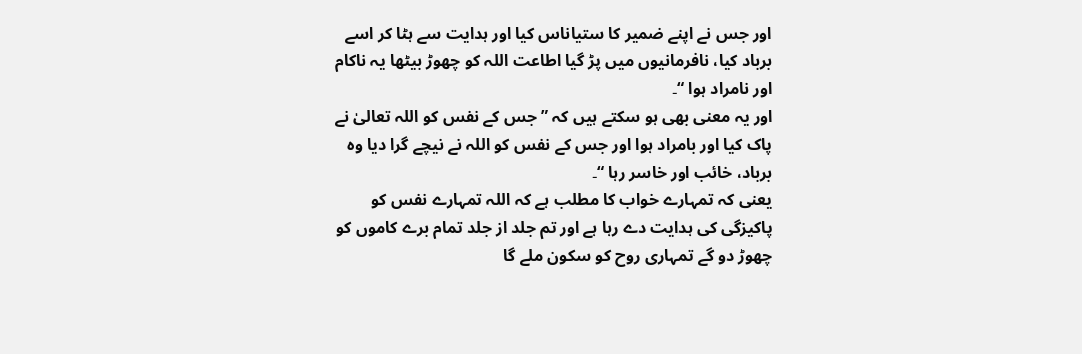اور جس نے اپنے ضمیر کا ستیاناس کیا اور ہدایت سے ہٹا کر اسے برباد کیا، نافرمانیوں میں پڑ گیا اطاعت اللہ کو چھوڑ بیٹھا یہ ناکام اور نامراد ہوا “۔
اور یہ معنی بھی ہو سکتے ہیں کہ ” جس کے نفس کو اللہ تعالیٰ نے پاک کیا اور بامراد ہوا اور جس کے نفس کو اللہ نے نیچے گرا دیا وہ برباد، خائب اور خاسر رہا “۔
یعنی کہ تمہارے خواب کا مطلب ہے کہ اللہ تمہارے نفس کو پاکیزگی کی ہدایت دے رہا ہے اور تم جلد از جلد تمام برے کاموں کو چھوڑ دو گے تمہاری روح کو سکون ملے گا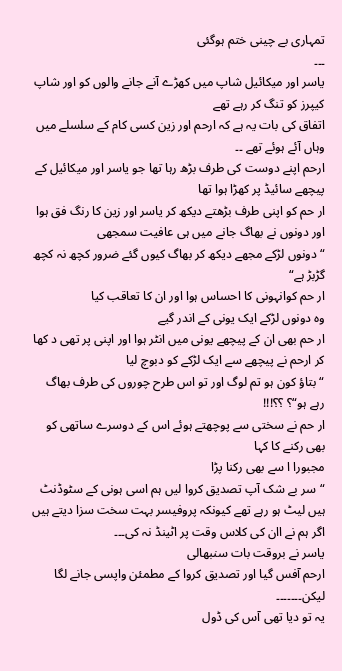تمہاری بے چینی ختم ہوگئی
۔۔۔
یاسر اور میکائیل شاپ میں کھڑے آنے جانے والوں کو اور شاپ کیپرز کو تنگ کر رہے تھے
اتفاق کی بات یہ ہے کہ ارحم اور زین کسی کام کے سلسلے میں وہاں آئے ہوئے تھے ۔۔
ارحم اپنے دوست کی طرف بڑھ رہا تھا جو یاسر اور میکائیل کے پیچھے سائیڈ پر کھڑا ہوا تھا
ار حم کو اپنی طرف بڑھتے دیکھ کر یاسر اور زین کا رنگ فق ہوا اور دونوں نے بھاگ جانے میں ہی عافیت سمجھی
“دونوں لڑکے مجھے دیکھ کر بھاگ کیوں گئے ضرور کچھ نہ کچھ گڑبڑ ہے“
ار حم کوانہونی کا احساس ہوا اور ان کا تعاقب کیا
وہ دونوں لڑکے ایک یونی کے اندر گیے
ار حم بھی ان کے پیچھے یونی میں انٹر ہوا اور اپنی پر تھی د کھا کر ارحم نے پیچھے سے ایک لڑکے کو دبوچ لیا
“بتاؤ کون ہو تم لوگ اور تو اس طرح چوروں کی طرف بھاگ رہے ہو“؟ ؟؟!!!
ار حم نے سختی سے پوچھتے ہوئے اس کے دوسرے ساتھی کو بھی رکنے کا کہا
مجبورا ا سے بھی رکنا پڑا
“سر بے شک آپ تصدیق کروا لیں ہم اسی ہونی کے سٹوڈنٹ ہیں لیٹ ہو رہے تھے کیونکہ پروفیسر بہت سخت سزا دیتے ہیں اگر ہم نے اان کی کلاس وقت پر اٹینڈ نہ کی۔۔۔
یاسر نے بروقت بات سنبھالی
ارحم آفس گیا اور تصدیق کروا کے مطمئن واپسی جانے لگا لیکن۔۔۔۔۔۔۔
یہ تو دیا تھی آس کی ڈول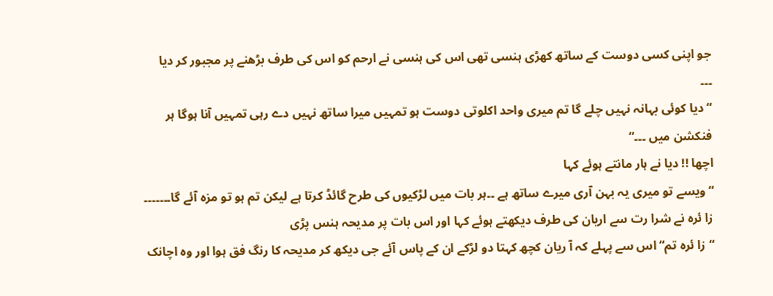جو اپنی کسی دوست کے ساتھ کھڑی ہنسی تھی اس کی ہنسی نے ارحم کو اس کی طرف بڑھنے پر مجبور کر دیا
۔۔۔
“دیا کوئی بہانہ نہیں چلے گا تم میری واحد اکلوتی دوست ہو تمہیں میرا ساتھ نہیں دے رہی تمہیں آنا ہوگا ہر فنکشن میں ۔۔۔“
اچھا !! دیا نے ہار مانتے ہوئے کہا
“ویسے تو میری یہ بہن آری میرے ساتھ ہے ۔۔ہر بات میں لڑکیوں کی طرح گائڈ کرتا ہے لیکن تم ہو تو مزہ آئے گا۔۔۔۔۔۔۔
زا ئرہ نے شرا رت سے اریان کی طرف دیکھتے ہوئے کہا اور اس بات پر مدیحہ ہنس پڑی
“زا ئرہ تم“ اس سے پہلے کہ آ ریان کچھ کہتا دو لڑکے ان کے پاس آئے جی دیکھ کر مدیحہ کا رنگ فق ہوا اور وہ اچانک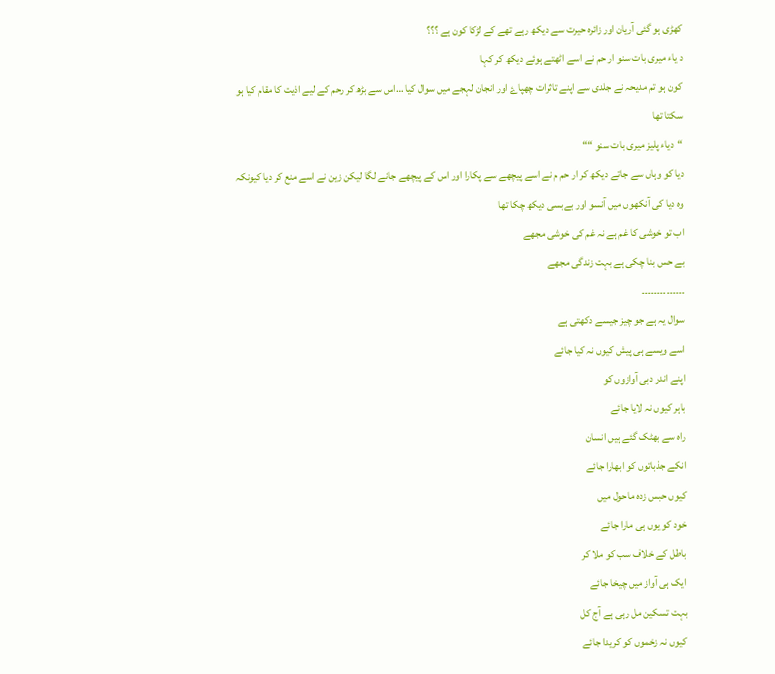کھڑی ہو گئی آریان اور زائرہ حیرت سے دیکھ رہے تھے کے لڑکا کون ہے ؟؟؟
د یاء میری بات سنو ار حم نے اسے اٹھتے ہوئے دیکھ کر کہا
کون ہو تم مدیحہ نے جلدی سے اپنے تاثرات چھپاۓ اور انجان لہجے میں سوال کیا …اس سے بڑھ کر رحم کے لیے اذیت کا مقام کیا ہو سکتا تھا
“دیاء پلیز میری بات سنو ““
دیا کو وہاں سے جاتے دیکھ کر ار حم م نے اسے پیچھے سے پکارا اور اس کے پیچھے جانے لگا لیکن زین نے اسے منع کر دیا کیونکہ وہ دیا کی آنکھوں میں آنسو اور بےبسی دیکھ چکا تھا
اب تو خوشی کا غم ہے نہ غم کی خوشی مجھے
بے حس بنا چکی ہے بہت زندگی مجھے
۔۔۔۔۔۔۔۔۔۔۔۔۔۔
سوال یہ ہے جو چیز جیسے دکھتی ہے
اسے ویسے ہی پیش کیوں نہ کیا جائے
اپنے اندر دبی آوازوں کو
باہر کیوں نہ لایا جائے
راہ سے بھٹک گئے ہیں انسان
انکے جذباتوں کو ابھارا جائے
کیوں حبس زدہ ماحول میں
خود کو یوں ہی مارا جائے
باطل کے خلاف سب کو ملا کر
ایک ہی آواز میں چیخا جائے
بہت تسکین مل رہی ہے آج کل
کیوں نہ زخموں کو کریدا جائے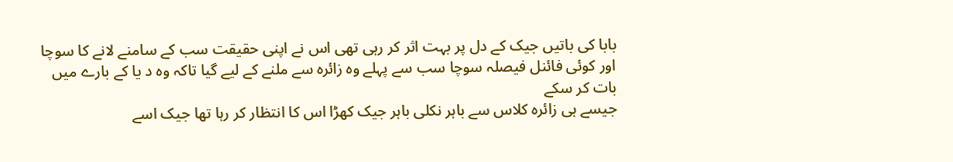بابا کی باتیں جیک کے دل پر بہت اثر کر رہی تھی اس نے اپنی حقیقت سب کے سامنے لانے کا سوچا اور کوئی فائنل فیصلہ سوچا سب سے پہلے وہ زائرہ سے ملنے کے لیے گیا تاکہ وہ د یا کے بارے میں بات کر سکے
جیسے ہی زائرہ کلاس سے باہر نکلی باہر جیک کھڑا اس کا انتظار کر رہا تھا جیک اسے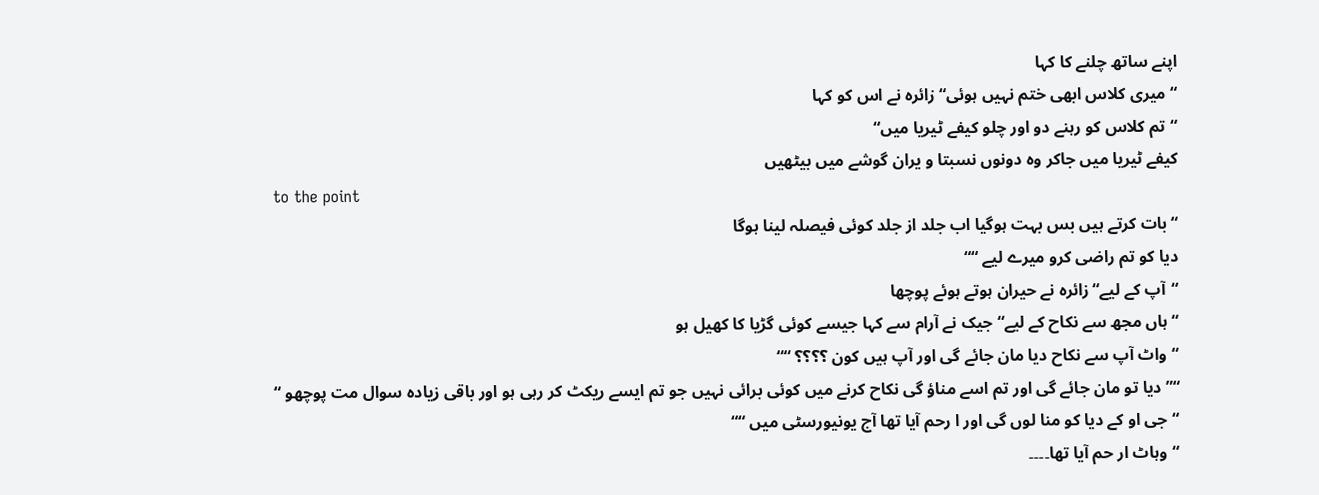اپنے ساتھ چلنے کا کہا
“میری کلاس ابھی ختم نہیں ہوئی“ زائرہ نے اس کو کہا
“تم کلاس کو رہنے دو اور چلو کیفے ٹیریا میں“
کیفے ٹیریا میں جاکر وہ دونوں نسبتا و یران گوشے میں بیٹھیں
to the point
“بات کرتے ہیں بس بہت ہوگیا اب جلد از جلد کوئی فیصلہ لینا ہوگا
دیا کو تم راضی کرو میرے لیے ““
“آپ کے لیے“ زائرہ نے حیران ہوتے ہوئے پوچھا
“ہاں مجھ سے نکاح کے لیے“ جیک نے آرام سے کہا جیسے کوئی گڑیا کا کھیل ہو
“واٹ آپ سے نکاح دیا مان جائے گی اور آپ ہیں کون ؟؟؟؟ ““
“”دیا تو مان جائے گی اور تم اسے مناؤ گی نکاح کرنے میں کوئی برائی نہیں جو تم ایسے ریکٹ کر رہی ہو اور باقی زیادہ سوال مت پوچھو “
“جی او کے دیا کو منا لوں گی اور ا رحم آیا تھا آج یونیورسٹی میں ““
“وہاٹ ار حم آیا تھا۔۔۔۔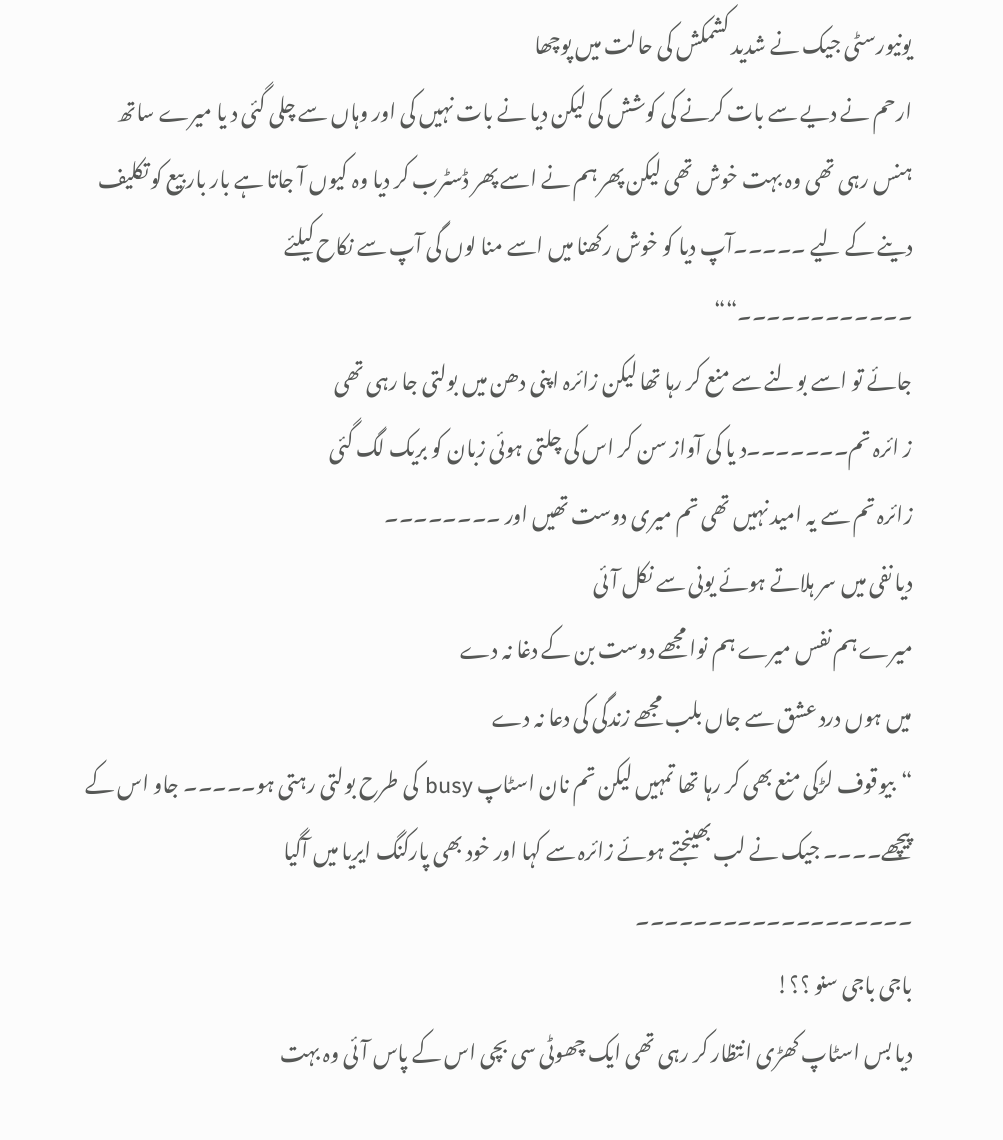یونیورسٹی جیک نے شدید کشمکش کی حالت میں پوچھا
ارحم نے دیے سے بات کرنے کی کوشش کی لیکن دیا نے بات نہیں کی اور وہاں سے چلی گئی د یا میرے ساتھ ہنس رہی تھی وہ بہت خوش تھی لیکن پھر ہم نے اسے پھر ڈسٹرب کر دیا وہ کیوں آ جاتا ہے بار بار بیع کو تکلیف دینے کے لیے ۔۔۔۔۔آپ دیا کو خوش رکھنا میں اسے منا لوں گی آپ سے نکاح کیلئے ۔۔۔۔۔۔۔۔۔۔۔۔““
جائے تو اسے بولنے سے منع کر رہا تھا لیکن زائرہ اپنی دھن میں بولتی جا رہی تھی
ز ائرہ تم۔۔۔۔۔۔۔د یا کی آواز سن کر اس کی چلتی ہوئی زبان کو بریک لگ گئی
زائرہ تم سے یہ امید نہیں تھی تم میری دوست تھیں اور ۔۔۔۔۔۔۔۔
دیا نفی میں سر ہلاتے ہوئے یونی سے نکل آئی
میرے ہم نفس میرے ہم نوا مجھے دوست بن کے دغا نہ دے
میں ہوں درد عشق سے جاں بلب مجھے زندگی کی دعا نہ دے
“بیوقوف لڑکی منع بھی کر رہا تھا تمہیں لیکن تم نان اسٹاپ busy کی طرح بولتی رہتی ہو۔۔۔۔۔ جاو اس کے پیچھے۔۔۔۔ جیک نے لب بھینجتے ہوئے زائرہ سے کہا اور خود بھی پارکنگ ایریا میں آگیا
۔۔۔۔۔۔۔۔۔۔۔۔۔۔۔۔۔۔۔
باجی باجی سنو ؟؟!
دیا بس اسٹاپ کھڑی انتظار کر رہی تھی ایک چھوٹی سی بچی اس کے پاس آئی وہ بہت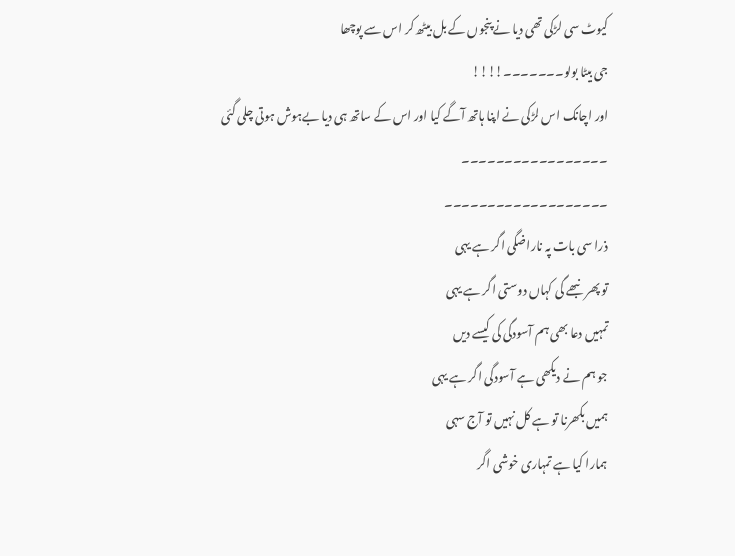کیوٹ سی لڑکی تھی دیا نے پنجوں کے بل بیٹھ کر اس سے پوچھا
جی بیٹا بولو۔۔۔۔۔۔۔!!!!
اور اچانک اس لڑکی نے اپنا ہاتھ آگے کیا اور اس کے ساتھ ہی دیا بےہوش ہوتی چلی گئی ۔۔۔۔۔۔۔۔۔۔۔۔۔۔۔۔۔
۔۔۔۔۔۔۔۔۔۔۔۔۔۔۔۔۔۔۔
ذرا سی بات پہ ناراضگی اگر ہے یہی
تو پھر نبھے گی کہاں دوستی اگر ہے یہی
تمہیں دعا بھی ہم آسودگی کی کیسے دیں
جو ہم نے دیکھی ہے آسودگی اگر ہے یہی
ہمیں بکھرنا تو ہے کل نہیں تو آج سہی
ہمارا کیا ہے تمہاری خوشی اگر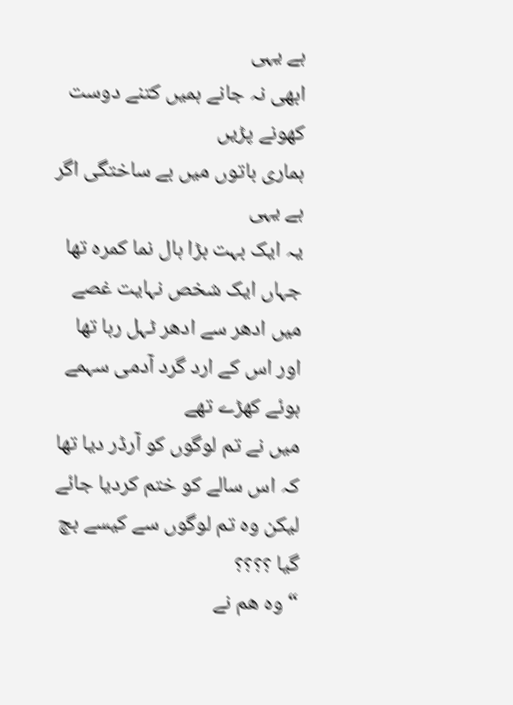ہے یہی
ابھی نہ جانے ہمیں کتنے دوست کھونے پڑیں
ہماری باتوں میں بے ساختگی اگر ہے یہی
یہ ایک بہت بڑا ہال نما کمرہ تھا جہاں ایک شخص نہایت غصے میں ادھر سے ادھر ٹہل رہا تھا اور اس کے ارد گرد آدمی سہمے ہوئے کھڑے تھے
میں نے تم لوگوں کو آرڈر دیا تھا کہ اس سالے کو ختم کردیا جائے لیکن وہ تم لوگوں سے کیسے بچ گیا ؟؟؟؟
“وہ ھم نے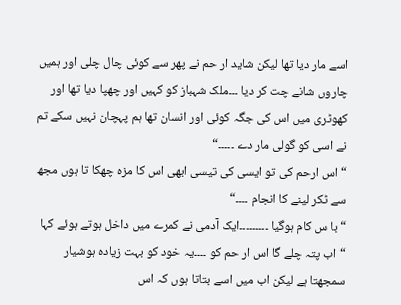اسے مار دیا تھا لیکن شاید ار حم نے پھر سے کوئی چال چلی اور ہمیں چاروں شانے چت کر دیا ۔۔۔ملک شہباز کو کہیں اور چھپا دیا تھا اور کھوٹری میں اس کی جگہ کوئی اور انسان تھا ہم پہچان نہیں سکے تم نے اسی کو گولی مار دے ۔۔۔۔۔“
“اس ارحم کی تو ایسی کی تیسی ابھی اس کا مزہ چھکا تا ہوں مجھ سے ٹکر لینے کا انجام ۔۔۔۔“
“با س کام ہوگیا ۔۔۔۔۔۔۔۔۔ایک آدمی نے کمرے میں داخل ہوتے ہوئے کہا
“اب پتہ چلے گا اس ار حم کو ۔۔۔۔یہ خود کو بہت زیادہ ہوشیار سمجھتا ہے لیکن اب میں اسے بتاتا ہوں کہ اس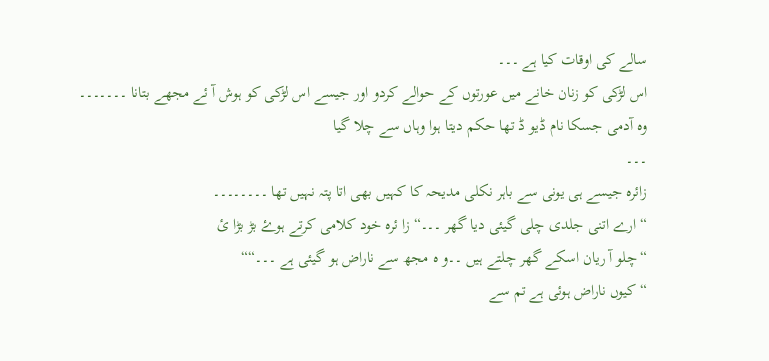سالے کی اوقات کیا ہے ۔۔۔
اس لڑکی کو زنان خانے میں عورتوں کے حوالے کردو اور جیسے اس لڑکی کو ہوش آ ئے مجھے بتانا ۔۔۔۔۔۔۔
وہ آدمی جسکا نام ڈیو ڈ تھا حکم دیتا ہوا وہاں سے چلا گیا
۔۔۔
زائرہ جیسے ہی یونی سے باہر نکلی مدیحہ کا کہیں بھی اتا پتہ نہیں تھا ۔۔۔۔۔۔۔۔
“ارے اتنی جلدی چلی گیئی دیا گھر ۔۔۔“زا ئرہ خود كلامی کرتے ہوۓ بڑ بڑا ئ
“چلو آ ریان اسکے گھر چلتے ہیں ۔۔و ہ مجھ سے ناراض ہو گیئی ہے ۔۔۔““
“کیوں ناراض ہوئی ہے تم سے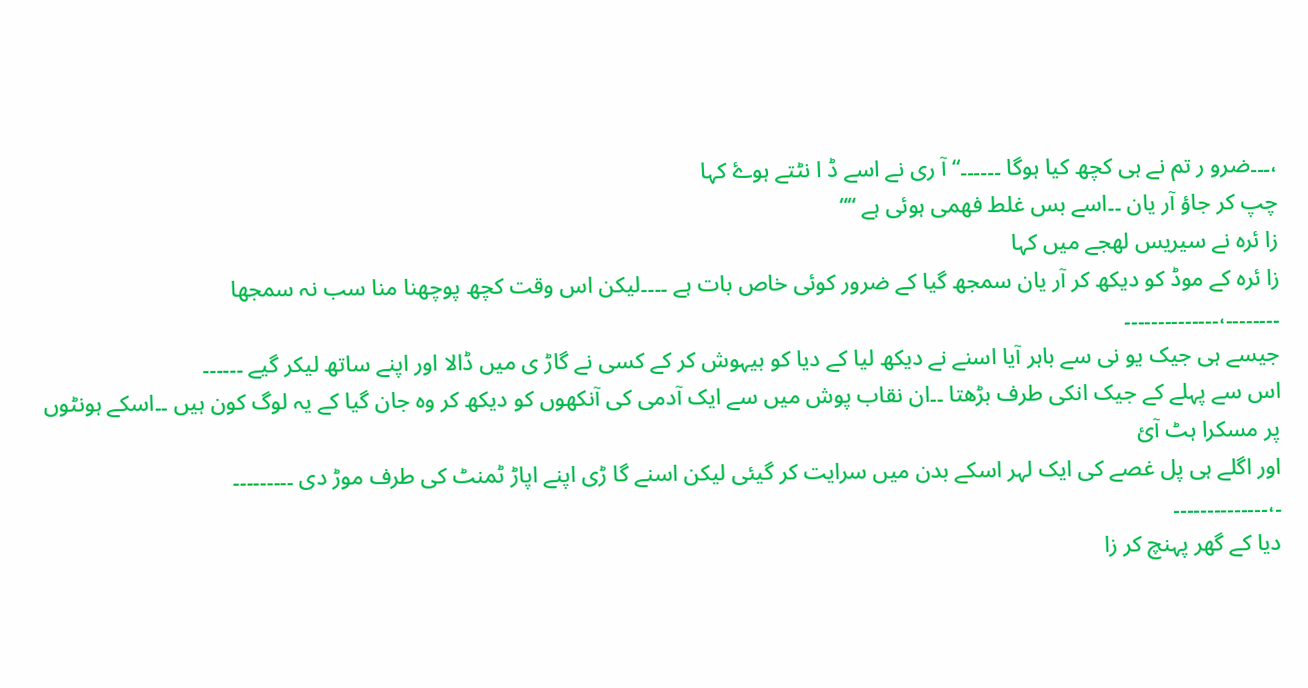،۔۔۔ضرو ر تم نے ہی کچھ کیا ہوگا ۔۔۔۔۔۔“ آ ری نے اسے ڈ ا نٹتے ہوۓ کہا
چپ کر جاؤ آر يان ۔۔اسے بس غلط فهمی ہوئی ہے ““
زا ئرہ نے سیریس لهجے میں کہا
زا ئرہ کے موڈ کو دیکھ کر آر يان سمجھ گیا کے ضرور کوئی خاص بات ہے ۔۔۔۔لیکن اس وقت کچھ پوچھنا منا سب نہ سمجھا
۔۔۔۔۔۔۔۔،۔۔۔۔۔۔۔۔۔۔۔۔۔۔
جیسے ہی جیک یو نی سے باہر آیا اسنے نے دیکھ لیا کے دیا کو بیہوش کر کے کسی نے گاڑ ی میں ڈالا اور اپنے ساتھ لیکر گیے ۔۔۔۔۔۔
اس سے پہلے کے جیک انکی طرف بڑھتا ۔۔ان نقاب پوش میں سے ایک آدمی کی آنکھوں کو دیکھ کر وہ جان گیا کے یہ لوگ کون ہیں ۔۔اسکے ہونٹوں پر مسکرا ہٹ آئ
اور اگلے ہی پل غصے کی ایک لہر اسکے بدن میں سرایت کر گیئی لیکن اسنے گا ڑی اپنے اپاڑ ٹمنٹ کی طرف موڑ دی ۔۔۔۔۔۔۔۔۔
۔،۔۔۔۔۔۔۔۔۔۔۔۔۔۔
دیا کے گھر پہنچ کر زا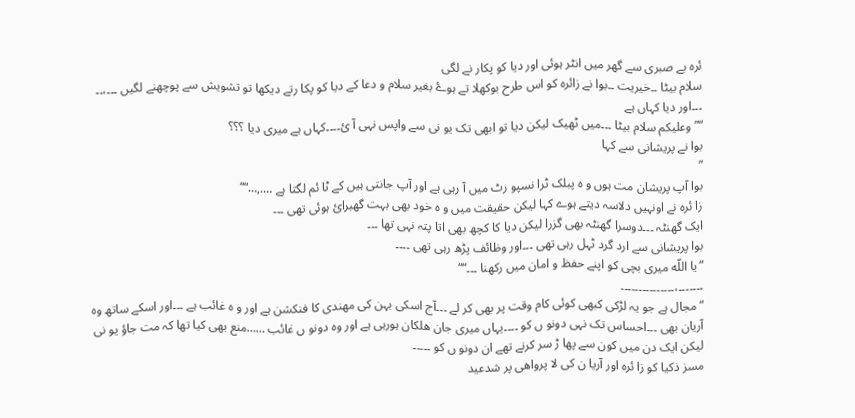ئرہ بے صبری سے گھر میں انٹر ہوئی اور دیا کو پکار نے لگی
سلام بیٹا ۔۔خیریت ۔۔بوا نے زائرہ کو اس طرح بوکھلا تے ہوۓ بغیر سلام و دعا کے دیا کو پکا رتے دیکھا تو تشویش سے پوچھنے لگیں ۔۔۔،۔۔
۔۔۔اور دیا کہاں ہے
“”وعلیکم سلام بیٹا ۔۔۔میں ٹھیک لیکن دیا تو ابھی تک یو نی سے واپس نہی آ ئ۔۔۔۔کہاں ہے میری دیا ؟؟؟
بوا نے پریشانی سے کہا
”
بوا آپ پریشان مت ہوں و ہ پبلک ٹرا نسپو رٹ میں آ رہی ہے اور آپ جانتی ہیں کے ٹا ئم لگتا ہے ….,…““
زا ئرہ نے اونہیں دلاسہ دیتے ہوے کہا لیکن حقیقت میں و ہ خود بھی بہت گھبرائ ہوئی تھی ۔۔۔
ایک گھنٹہ ۔۔۔دوسرا گھنٹہ بھی گزرا لیکن دیا کا کچھ بھی اتا پتہ نہی تھا ۔۔۔
بوا پریشانی سے ارد گرد ٹہل رہی تھی ۔۔۔اور وظائف پڑھ رہی تھی ۔۔۔۔
“یا اللّه میری بچی کو اپنے حفظ و امان میں رکھنا ۔۔۔““
۔۔۔۔۔۔۔،۔۔۔۔۔۔۔۔۔۔۔۔۔۔۔
“مجال ہے جو یہ لڑکی کبھی کوئی کام وقت پر بھی کر لے ۔۔۔آج اسکی بہن کی مهندی کا فنکشن ہے اور و ہ غائب ہے ۔۔۔اور اسکے ساتھ وہ آريان بھی ۔۔۔احساس تک نہی دونو ں کو ۔۔۔۔یہاں میری جان هلكان ہورہی ہے اور وہ دونو ں غائب ……منع بھی کیا تھا کہ مت جاؤ یو نی لیکن ایک دن میں کون سے پھا ڑ سر کرنے تھے ان دونو ں کو ۔۔۔۔۔
مسز ذکیا کو زا ئرہ اور آریا ن کی لا پرواهی پر شدعید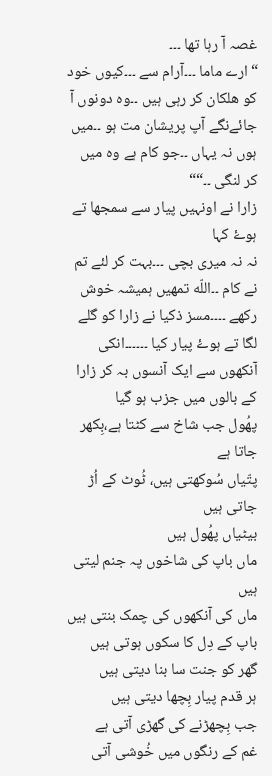غصہ آ رہا تھا ۔۔۔
“ارے ماما ۔۔۔آرام سے ۔۔۔کیوں خود کو هلكان کر رہی ہیں ۔۔وہ دونوں آ جائےنگے آپ پریشان مت ہو ۔۔میں ہوں نہ یہاں ۔۔جو کام ہے وہ میں کر لنگی ۔۔““
زارا نے اونہیں پیار سے سمجھا تے ہوۓ کہا
نہ نہ میری بچی ۔۔۔بہت کر لئے تم نے کام ۔۔اللّه تمھیں ہمیشہ خوش رکھے ۔۔۔۔مسز ذکیا نے زارا کو گلے لگا تے ہوۓ پیار کیا ۔۔۔۔۔۔انکی آنکھوں سے ایک آنسوں بہ کر زارا کے بالوں میں جزب ہو گیا
پھُول جب شاخ سے کٹتا ہے،بِکھر جاتا ہے
پتّیاں سُوکھتی ہیں، ٹُوٹ کے اُڑ جاتی ہیں
بیٹیاں پھُول ہیں
ماں باپ کی شاخوں پہ جنم لیتی ہیں
ماں کی آنکھوں کی چمک بنتی ہیں
باپ کے دِل کا سکوں ہوتی ہیں
گھر کو جنت سا بنا دیتی ہیں
ہر قدم پیار بِچھا دیتی ہیں
جب بِچھڑنے کی گھڑی آتی ہے
غم کے رنگوں میں خُوشی آتی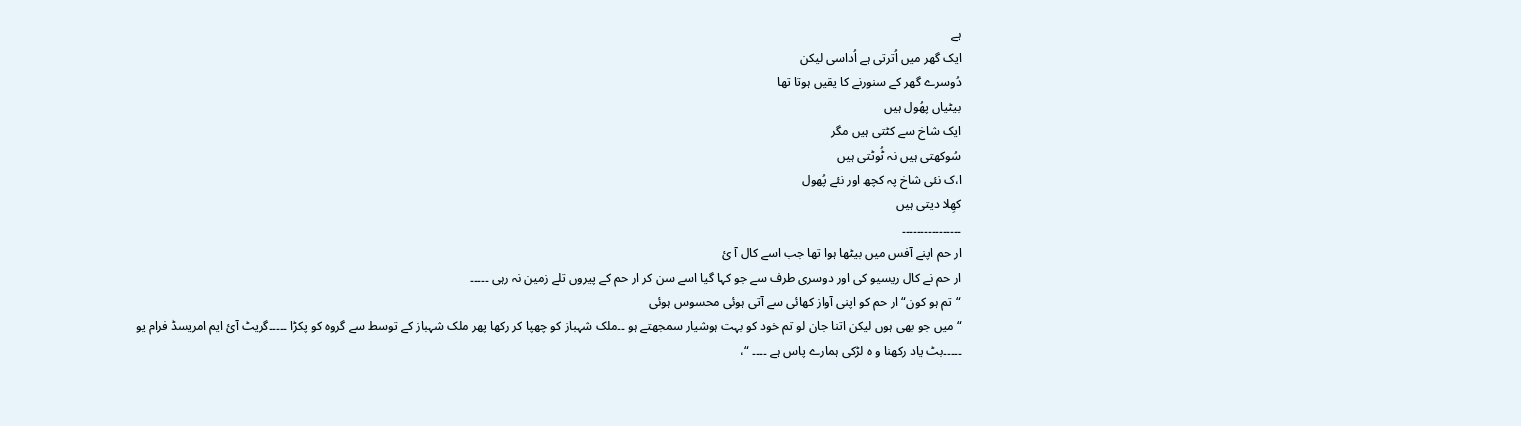ہے
ایک گھر میں اُترتی ہے اُداسی لیکن
دُوسرے گھر کے سنورنے کا یقیں ہوتا تھا
بیٹیاں پھُول ہیں
ایک شاخ سے کٹتی ہیں مگر
سُوکھتی ہیں نہ ٹُوٹتی ہیں
ا،ک نئی شاخ پہ کچھ اور نئے پُھول
کھِلا دیتی ہیں
۔۔۔۔۔۔۔۔۔۔۔۔۔۔۔۔
ار حم اپنے آفس میں بیٹھا ہوا تھا جب اسے کال آ ئ
ار حم نے کال ریسیو کی اور دوسری طرف سے جو کہا گیا اسے سن کر ار حم کے پیروں تلے زمین نہ رہی ۔۔۔۔۔
“تم ہو کون“ ار حم کو اپنی آواز کھائی سے آتی ہوئی محسوس ہوئی
“میں جو بھی ہوں لیکن اتنا جان لو تم خود کو بہت ہوشیار سمجھتے ہو ۔۔ملک شہباز کو چھپا کر رکھا پھر ملک شہباز کے توسط سے گروہ کو پکڑا ۔۔۔۔۔گریٹ آئ ایم امریسڈ فرام یو ۔۔۔۔۔بٹ یاد رکھنا و ہ لڑکی ہمارے پاس ہے ۔۔۔۔ “،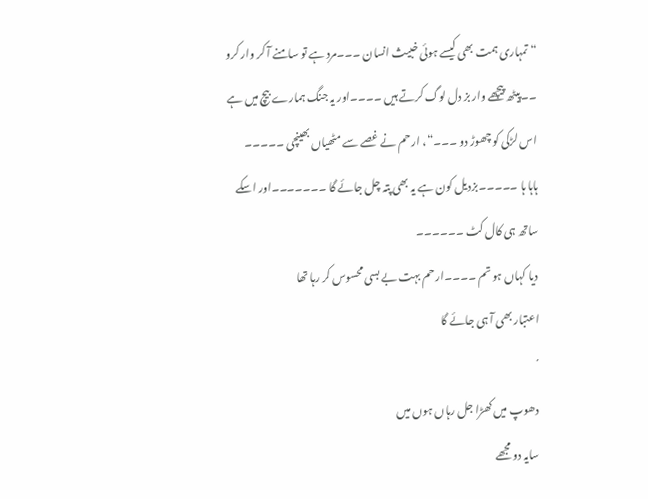“تمہاری ہمت بھی کیسے ہوئی خبیث انسان ۔۔۔مرد ہے تو سامنے آ کر وار کرو ۔۔پیٹھ پیچھے وار بز دل لوگ کرتے ہیں ۔۔۔۔اور یہ جنگ ہمارے بیچ میں ہے اس لڑکی کو چھوڑ دو ۔۔۔“، ار حم نے غصے سے مٹھیاں بھینچی ۔۔۔۔۔
ہاہا ہا ۔۔۔۔۔بزدیل کون ہے یہ بھی پتہ چل جائے گا ۔۔۔۔۔۔۔اور اسکے ساتھ ہی کال کٹ ۔۔۔۔۔۔
دیا کہاں ہو تم ۔۔۔۔ار حم بہت بے بسی محسوس کر رہا تھا
اعتبار بھی آ ہی جائے گا
´
دھوپ میں کھڑا جل رہاں ہوں میں
سایہ دو مجھے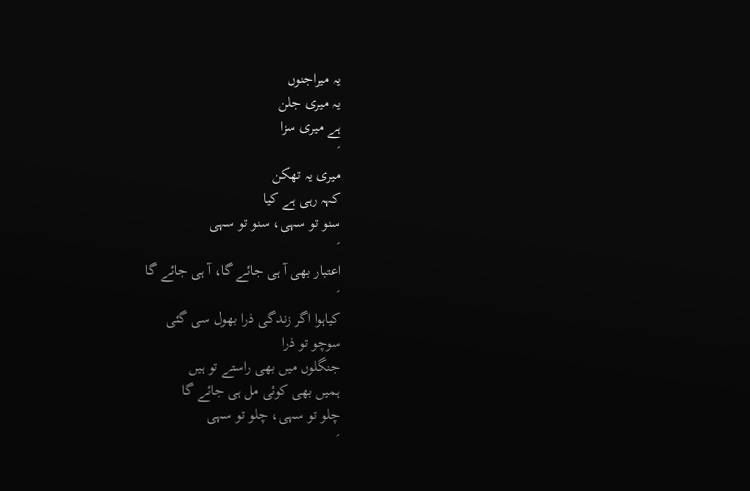یہ میراجنوں
یہ میری جلن
ہے میری سزا
´
میری یہ تھکن
کہہ رہی ہے کیا
سنو تو سہی، سنو تو سہی
´
اعتبار بھی آ ہی جائے گا، آ ہی جائے گا
´
کیاہوا اگر زندگی ذرا بھول سی گئی
سوچو تو ذرا
جنگلوں میں بھی راستے تو ہیں
ہمیں بھی کوئی مل ہی جائے گا
چلو تو سہی، چلو تو سہی
´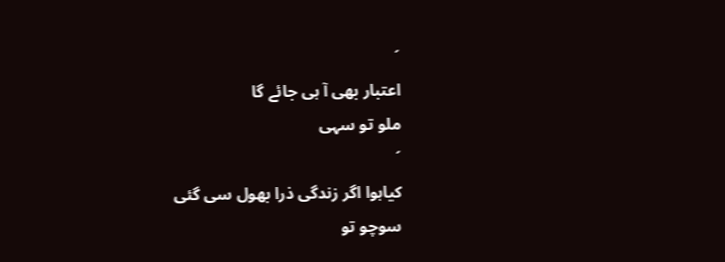´
اعتبار بھی آ ہی جائے گا
ملو تو سہی
´
کیاہوا اگر زندگی ذرا بھول سی گئی
سوچو تو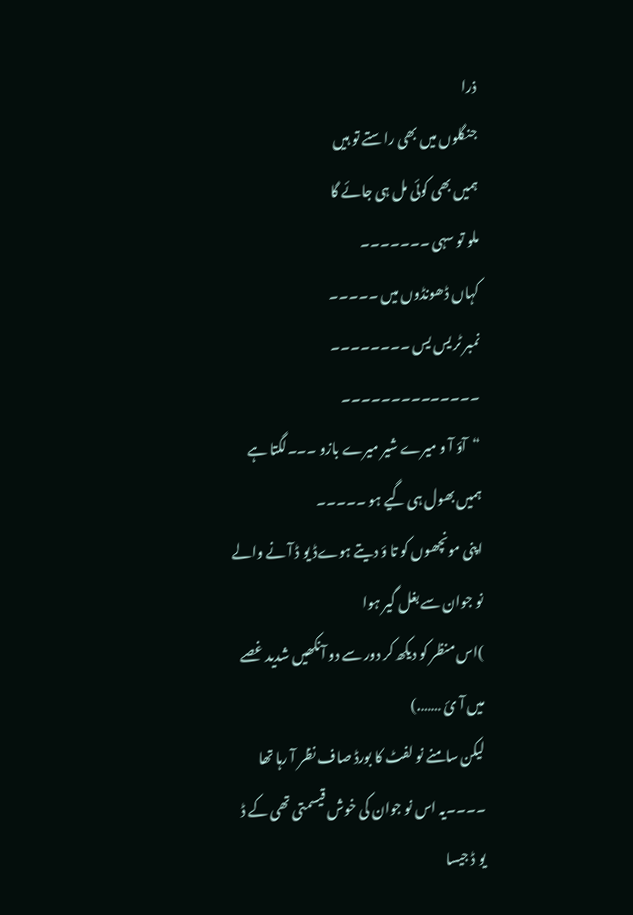ذرا
جنگلوں میں بھی راستے تو ہیں
ہمیں بھی کوئی مل ہی جائے گا
ملو تو سہی ۔۔۔۔۔۔۔
کہاں ڈھونڈوں میں ۔۔۔۔۔
نمبر ٹر یس یس ۔۔۔۔۔۔۔۔
۔۔۔۔۔۔۔۔۔۔۔۔۔۔
“آؤ آ و میرے شیر میرے بازو ۔۔۔لگتا ہے ہمیں بھول ہی گیے ہو ۔۔۔۔۔
اپنی مونچھوں کو تا ؤ دیتے ہوےڈ یو ڈ آ نے والے نو جوان سے بغل گیر ہوا
)اس منظر کو دیکھ کر دور سے دو آنکھیں شدید غصے میں آ ئ …….)
لیکن سامنے نو لفٹ کا بورڈ صاف نظر آ رہا تھا ۔۔۔۔یہ اس نو جوان کی خوش قیسمتی تھی کے ڈ یو ڈ جیسا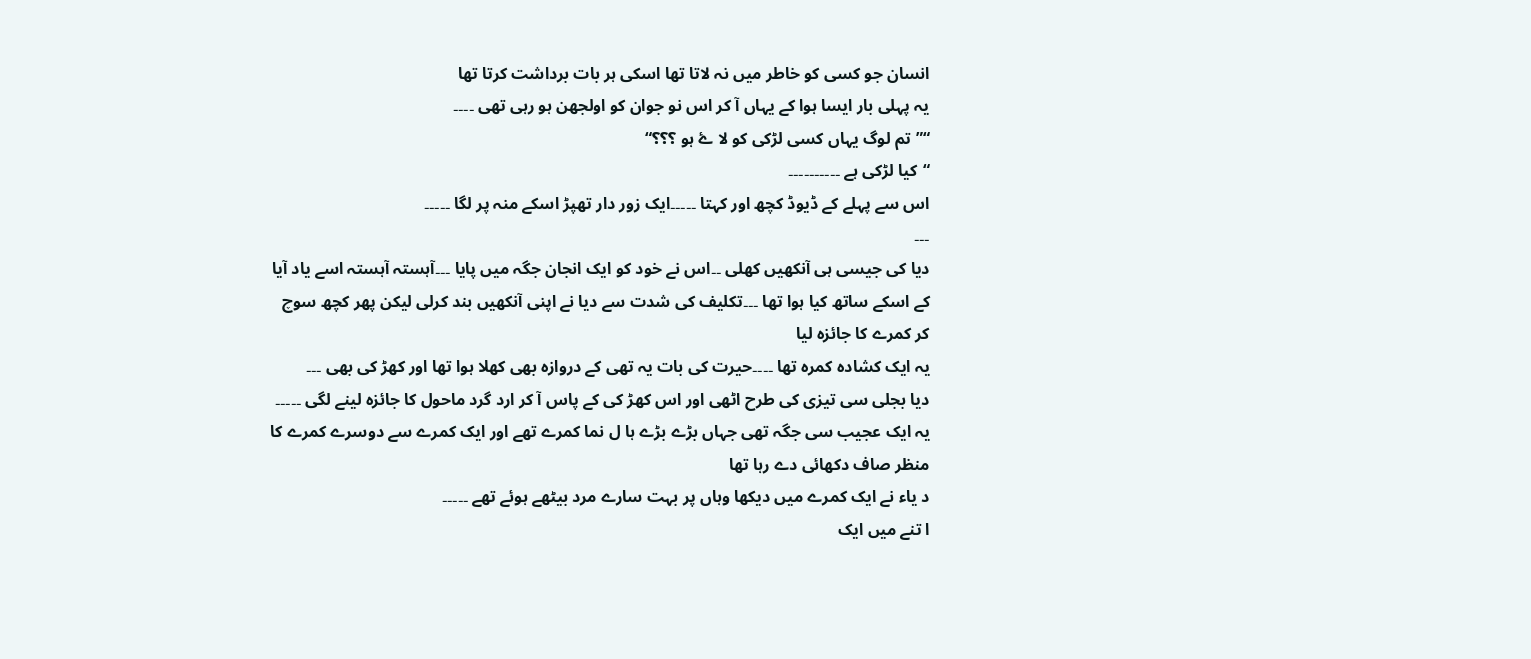انسان جو کسی کو خاطر میں نہ لاتا تھا اسکی ہر بات برداشت کرتا تھا
یہ پہلی بار ایسا ہوا کے یہاں آ کر اس نو جوان کو اولجھن ہو رہی تھی ۔۔۔۔
“”تم لوگ یہاں کسی لڑکی کو لا ۓ ہو ؟؟؟“
“کیا لڑکی ہے ۔۔۔۔۔۔۔۔۔۔
اس سے پہلے کے ڈیوڈ کچھ اور کہتا ۔۔۔۔۔ایک زور دار تھپڑ اسکے منہ پر لگا ۔۔۔۔۔
۔۔۔
دیا کی جیسی ہی آنکھیں کھلی ۔۔اس نے خود کو ایک انجان جگہ میں پایا ۔۔۔آہستہ آہستہ اسے یاد آیا کے اسکے ساتھ کیا ہوا تھا ۔۔۔تکلیف کی شدت سے دیا نے اپنی آنکھیں بند کرلی لیکن پھر کچھ سوچ کر كمرے کا جائزہ لیا
یہ ایک کشادہ کمرہ تھا ۔۔۔۔حیرت کی بات یہ تھی کے دروازہ بھی کھلا ہوا تھا اور کھڑ کی بھی ۔۔۔
دیا بجلی سی تیزی کی طرح اٹھی اور اس کھڑ کی کے پاس آ کر ارد گرد ماحول کا جائزہ لینے لگی ۔۔۔۔۔
یہ ایک عجیب سی جگہ تھی جہاں بڑے بڑے ہا ل نما کمرے تھے اور ایک کمرے سے دوسرے کمرے کا منظر صاف دکھائی دے رہا تھا
د یاء نے ایک کمرے میں دیکھا وہاں پر بہت سارے مرد بیٹھے ہوئے تھے ۔۔۔۔۔
ا تنے میں ایک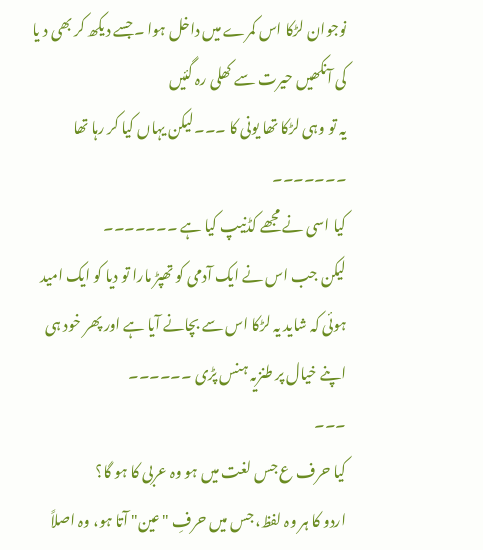نوجوان لڑکا اس کمرے میں داخل ہوا ۔جسے دیکھ کر بھی د یا کی آنکھیں حیرت سے کھلی رہ گئیں
یہ تو وہی لڑکا تھا یونی کا ۔۔۔لیکن یہاں کیا کر رہا تھا ۔۔۔۔۔۔۔
کیا اسی نے مجھے کڈنیپ کیا ہے ۔۔۔۔۔۔۔
لیکن جب اس نے ایک آدمی کو تھپڑ مارا تو دیا کو ایک امید ہوئی کہ شاید یہ لڑکا اس سے بچانے آیا ہے اور پھر خود ہی اپنے خیال پر طنزیہ ہنس پڑی ۔۔۔۔۔۔
۔۔۔
کیا حرف ع جس لغت میں ہو وہ عربی کا ہو گا؟
اردو کا ہر وہ لفظ، جس میں حرفِ "عین" آتا ہو، وہ اصلاً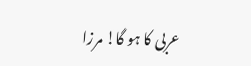عربی کا ہو گا! مرزا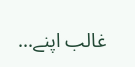غالب اپنے...